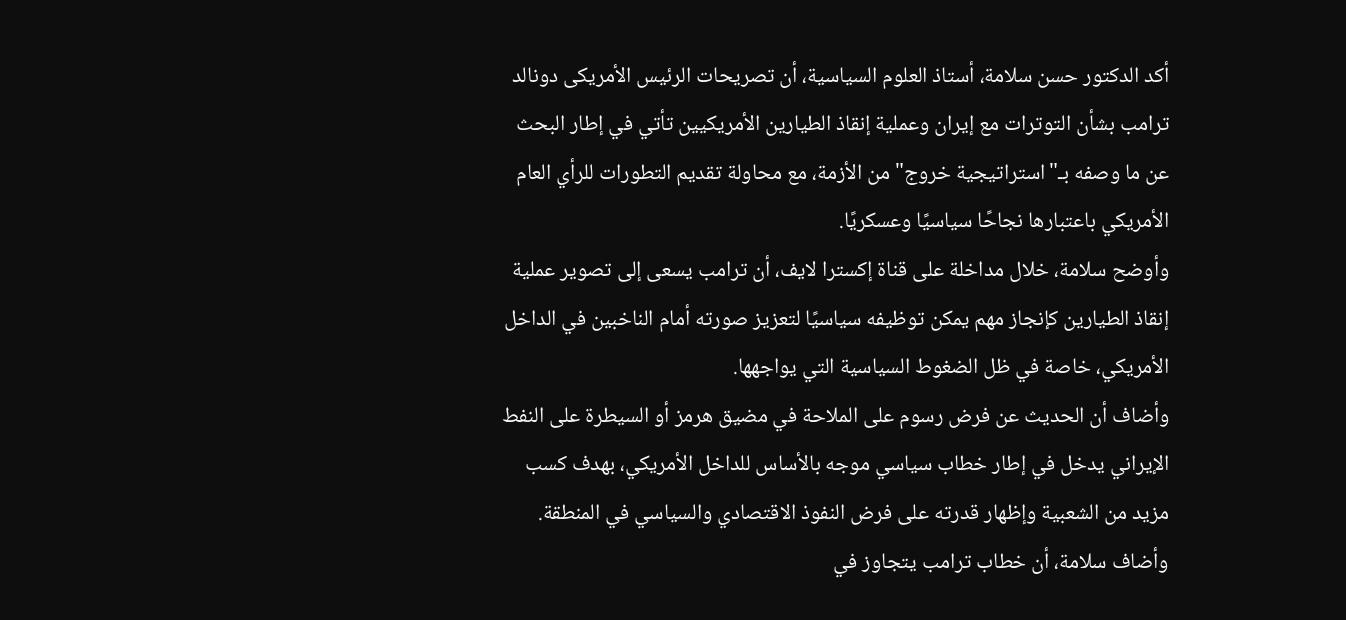أكد الدكتور حسن سلامة، أستاذ العلوم السياسية، أن تصريحات الرئيس الأمريكى دونالد ترامب بشأن التوترات مع إيران وعملية إنقاذ الطيارين الأمريكيين تأتي في إطار البحث عن ما وصفه بـ"استراتيجية خروج" من الأزمة، مع محاولة تقديم التطورات للرأي العام الأمريكي باعتبارها نجاحًا سياسيًا وعسكريًا.
وأوضح سلامة، خلال مداخلة على قناة إكسترا لايف، أن ترامب يسعى إلى تصوير عملية إنقاذ الطيارين كإنجاز مهم يمكن توظيفه سياسيًا لتعزيز صورته أمام الناخبين في الداخل الأمريكي، خاصة في ظل الضغوط السياسية التي يواجهها.
وأضاف أن الحديث عن فرض رسوم على الملاحة في مضيق هرمز أو السيطرة على النفط الإيراني يدخل في إطار خطاب سياسي موجه بالأساس للداخل الأمريكي، بهدف كسب مزيد من الشعبية وإظهار قدرته على فرض النفوذ الاقتصادي والسياسي في المنطقة.
وأضاف سلامة، أن خطاب ترامب يتجاوز في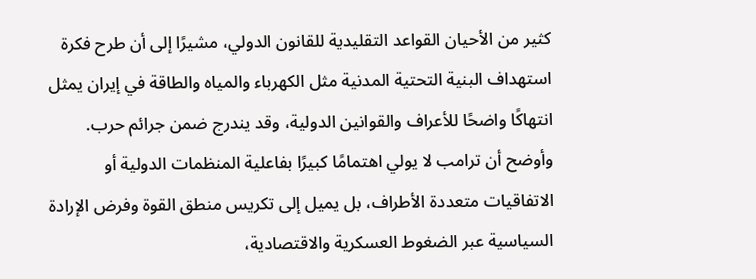كثير من الأحيان القواعد التقليدية للقانون الدولي، مشيرًا إلى أن طرح فكرة استهداف البنية التحتية المدنية مثل الكهرباء والمياه والطاقة في إيران يمثل انتهاكًا واضحًا للأعراف والقوانين الدولية، وقد يندرج ضمن جرائم حرب.
وأوضح أن ترامب لا يولي اهتمامًا كبيرًا بفاعلية المنظمات الدولية أو الاتفاقيات متعددة الأطراف، بل يميل إلى تكريس منطق القوة وفرض الإرادة السياسية عبر الضغوط العسكرية والاقتصادية،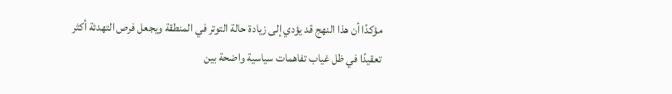مؤكدًا أن هذا النهج قد يؤدي إلى زيادة حالة التوتر في المنطقة ويجعل فرص التهدئة أكثر تعقيدًا في ظل غياب تفاهمات سياسية واضحة بين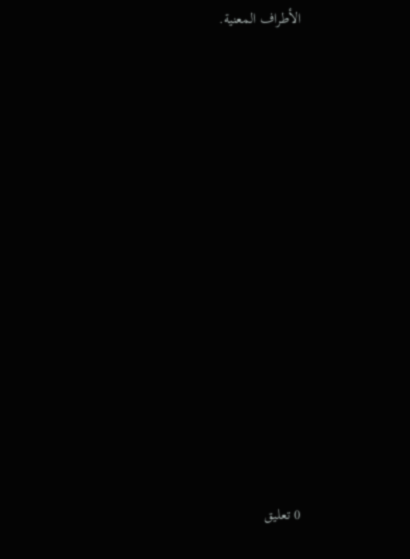الأطراف المعنية.

















0 تعليق